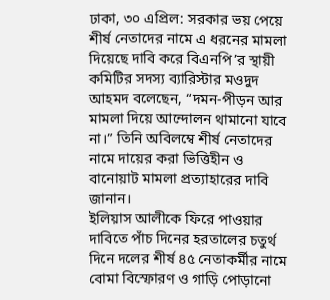ঢাকা, ৩০ এপ্রিল: সরকার ভয় পেয়ে শীর্ষ নেতাদের নামে এ ধরনের মামলা দিয়েছে দাবি করে বিএনপি’র স্থায়ী কমিটির সদস্য ব্যারিস্টার মওদুদ আহমদ বলেছেন, “দমন-পীড়ন আর মামলা দিয়ে আন্দোলন থামানো যাবে না।” তিনি অবিলম্বে শীর্ষ নেতাদের নামে দায়ের করা ভিত্তিহীন ও বানোয়াট মামলা প্রত্যাহারের দাবি জানান।
ইলিয়াস আলীকে ফিরে পাওয়ার দাবিতে পাঁচ দিনের হরতালের চতুর্থ দিনে দলের শীর্ষ ৪৫ নেতাকর্মীর নামে বোমা বিস্ফোরণ ও গাড়ি পোড়ানো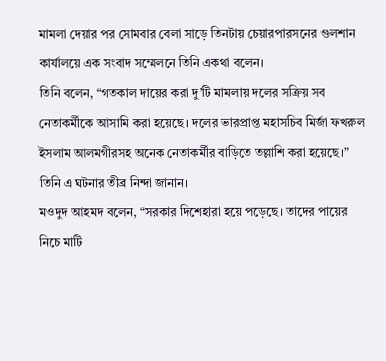মামলা দেয়ার পর সোমবার বেলা সাড়ে তিনটায় চেয়ারপারসনের গুলশান কার্যালয়ে এক সংবাদ সম্মেলনে তিনি একথা বলেন।
তিনি বলেন, “গতকাল দায়ের করা দু’টি মামলায় দলের সক্রিয় সব নেতাকর্মীকে আসামি করা হয়েছে। দলের ভারপ্রাপ্ত মহাসচিব মির্জা ফখরুল ইসলাম আলমগীরসহ অনেক নেতাকর্মীর বাড়িতে তল্লাশি করা হয়েছে।” তিনি এ ঘটনার তীব্র নিন্দা জানান।
মওদুদ আহমদ বলেন, “সরকার দিশেহারা হয়ে পড়েছে। তাদের পায়ের নিচে মাটি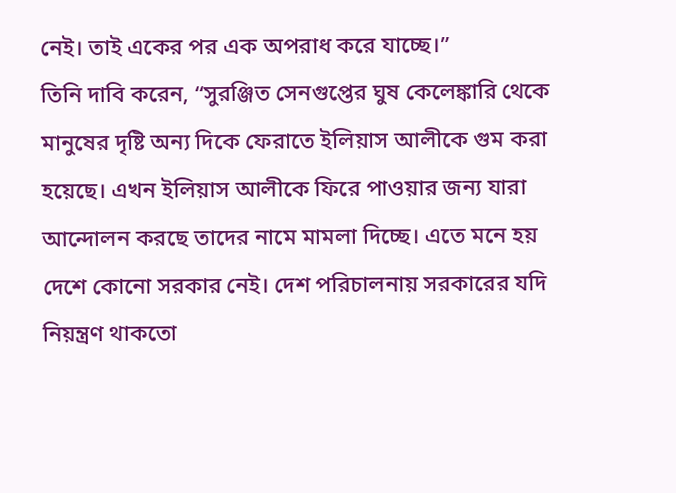নেই। তাই একের পর এক অপরাধ করে যাচ্ছে।”
তিনি দাবি করেন, “সুরঞ্জিত সেনগুপ্তের ঘুষ কেলেঙ্কারি থেকে মানুষের দৃষ্টি অন্য দিকে ফেরাতে ইলিয়াস আলীকে গুম করা হয়েছে। এখন ইলিয়াস আলীকে ফিরে পাওয়ার জন্য যারা আন্দোলন করছে তাদের নামে মামলা দিচ্ছে। এতে মনে হয় দেশে কোনো সরকার নেই। দেশ পরিচালনায় সরকারের যদি নিয়ন্ত্রণ থাকতো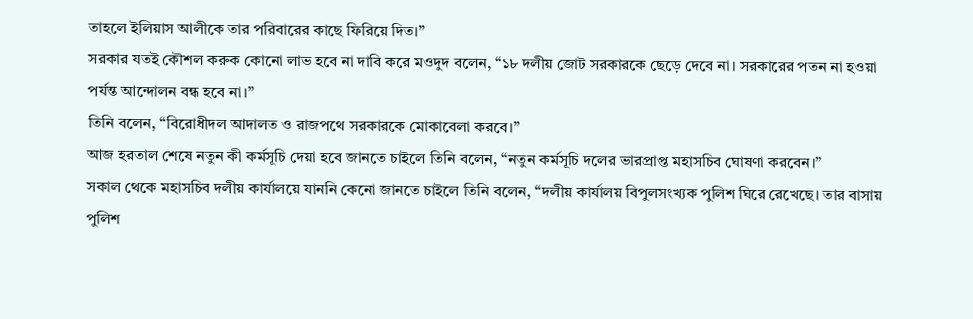তাহলে ইলিয়াস আলীকে তার পরিবারের কাছে ফিরিয়ে দিত।”
সরকার যতই কৌশল করুক কোনো লাভ হবে না দাবি করে মওদুদ বলেন, “১৮ দলীয় জোট সরকারকে ছেড়ে দেবে না। সরকারের পতন না হওয়া পর্যন্ত আন্দোলন বন্ধ হবে না।”
তিনি বলেন, “বিরোধীদল আদালত ও রাজপথে সরকারকে মোকাবেলা করবে।”
আজ হরতাল শেষে নতুন কী কর্মসূচি দেয়া হবে জানতে চাইলে তিনি বলেন, “নতুন কর্মসূচি দলের ভারপ্রাপ্ত মহাসচিব ঘোষণা করবেন।”
সকাল থেকে মহাসচিব দলীয় কার্যালয়ে যাননি কেনো জানতে চাইলে তিনি বলেন, “দলীয় কার্যালয় বিপুলসংখ্যক পুলিশ ঘিরে রেখেছে। তার বাসায় পুলিশ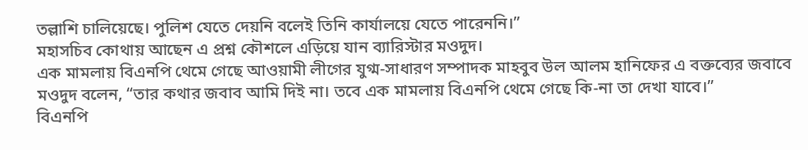তল্লাশি চালিয়েছে। পুলিশ যেতে দেয়নি বলেই তিনি কার্যালয়ে যেতে পারেননি।”
মহাসচিব কোথায় আছেন এ প্রশ্ন কৌশলে এড়িয়ে যান ব্যারিস্টার মওদুদ।
এক মামলায় বিএনপি থেমে গেছে আওয়ামী লীগের যুগ্ম-সাধারণ সম্পাদক মাহবুব উল আলম হানিফের এ বক্তব্যের জবাবে মওদুদ বলেন, “তার কথার জবাব আমি দিই না। তবে এক মামলায় বিএনপি থেমে গেছে কি-না তা দেখা যাবে।”
বিএনপি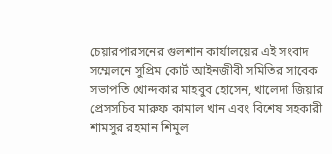চেয়ারপারসনের গুলশান কার্যালয়ের এই সংবাদ সম্মেলনে সুপ্রিম কোর্ট আইনজীবী সমিতির সাবেক সভাপতি খোন্দকার মাহবুব হোসেন, খালেদা জিয়ার প্রেসসচিব মারুফ কামাল খান এবং বিশেষ সহকারী শামসুর রহমান শিমুল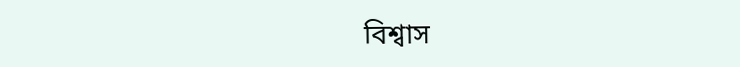বিশ্বাস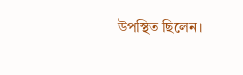উপস্থিত ছিলেন।